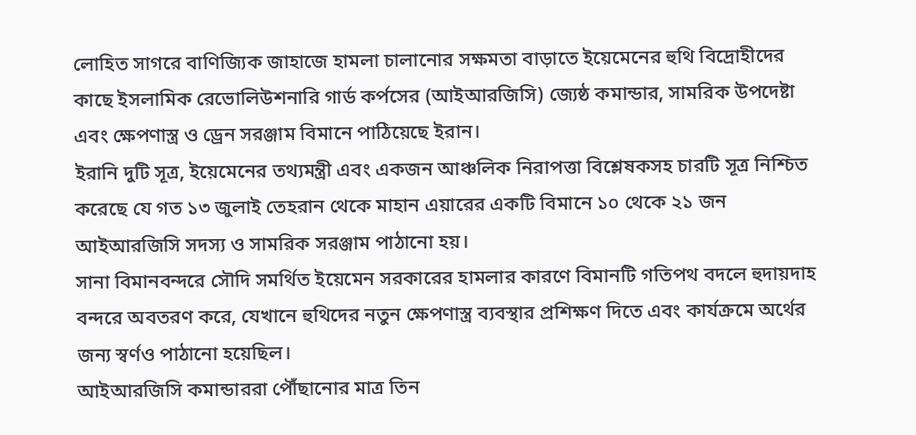লোহিত সাগরে বাণিজ্যিক জাহাজে হামলা চালানোর সক্ষমতা বাড়াতে ইয়েমেনের হুথি বিদ্রোহীদের কাছে ইসলামিক রেভোলিউশনারি গার্ড কর্পসের (আইআরজিসি) জ্যেষ্ঠ কমান্ডার, সামরিক উপদেষ্টা এবং ক্ষেপণাস্ত্র ও ড্রেন সরঞ্জাম বিমানে পাঠিয়েছে ইরান।
ইরানি দুটি সূত্র, ইয়েমেনের তথ্যমন্ত্রী এবং একজন আঞ্চলিক নিরাপত্তা বিশ্লেষকসহ চারটি সূত্র নিশ্চিত করেছে যে গত ১৩ জুলাই তেহরান থেকে মাহান এয়ারের একটি বিমানে ১০ থেকে ২১ জন আইআরজিসি সদস্য ও সামরিক সরঞ্জাম পাঠানো হয়।
সানা বিমানবন্দরে সৌদি সমর্থিত ইয়েমেন সরকারের হামলার কারণে বিমানটি গতিপথ বদলে হুদায়দাহ বন্দরে অবতরণ করে, যেখানে হুথিদের নতুন ক্ষেপণাস্ত্র ব্যবস্থার প্রশিক্ষণ দিতে এবং কার্যক্রমে অর্থের জন্য স্বর্ণও পাঠানো হয়েছিল।
আইআরজিসি কমান্ডাররা পৌঁছানোর মাত্র তিন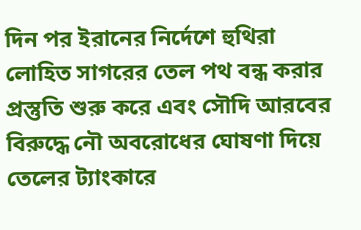দিন পর ইরানের নির্দেশে হুথিরা লোহিত সাগরের তেল পথ বন্ধ করার প্রস্তুতি শুরু করে এবং সৌদি আরবের বিরুদ্ধে নৌ অবরোধের ঘোষণা দিয়ে তেলের ট্যাংকারে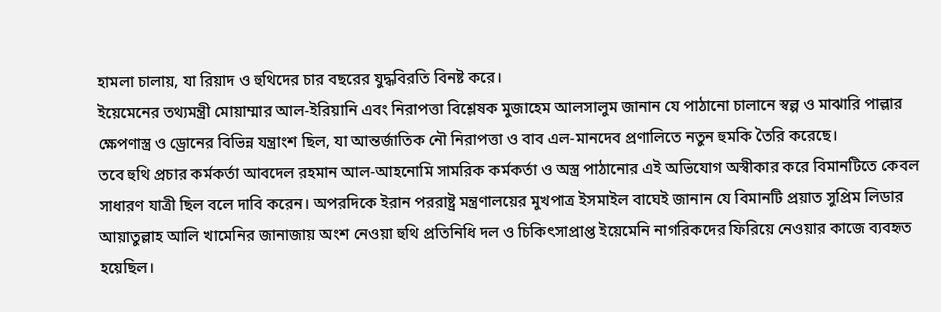হামলা চালায়, যা রিয়াদ ও হুথিদের চার বছরের যুদ্ধবিরতি বিনষ্ট করে।
ইয়েমেনের তথ্যমন্ত্রী মোয়াম্মার আল-ইরিয়ানি এবং নিরাপত্তা বিশ্লেষক মুজাহেম আলসালুম জানান যে পাঠানো চালানে স্বল্প ও মাঝারি পাল্লার ক্ষেপণাস্ত্র ও ড্রোনের বিভিন্ন যন্ত্রাংশ ছিল, যা আন্তর্জাতিক নৌ নিরাপত্তা ও বাব এল-মানদেব প্রণালিতে নতুন হুমকি তৈরি করেছে।
তবে হুথি প্রচার কর্মকর্তা আবদেল রহমান আল-আহনোমি সামরিক কর্মকর্তা ও অস্ত্র পাঠানোর এই অভিযোগ অস্বীকার করে বিমানটিতে কেবল সাধারণ যাত্রী ছিল বলে দাবি করেন। অপরদিকে ইরান পররাষ্ট্র মন্ত্রণালয়ের মুখপাত্র ইসমাইল বাঘেই জানান যে বিমানটি প্রয়াত সুপ্রিম লিডার আয়াতুল্লাহ আলি খামেনির জানাজায় অংশ নেওয়া হুথি প্রতিনিধি দল ও চিকিৎসাপ্রাপ্ত ইয়েমেনি নাগরিকদের ফিরিয়ে নেওয়ার কাজে ব্যবহৃত হয়েছিল।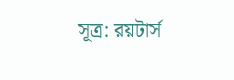সূত্র: রয়টার্স